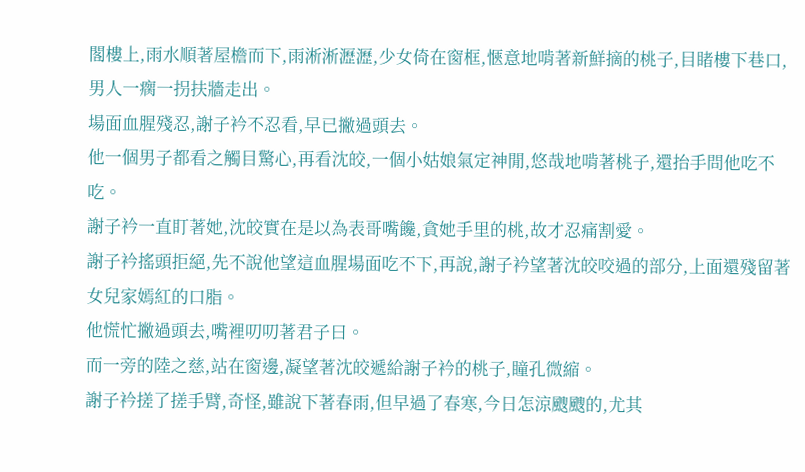閣樓上,雨水順著屋檐而下,雨淅淅瀝瀝,少女倚在窗框,愜意地啃著新鮮摘的桃子,目睹樓下巷口,男人一瘸一拐扶牆走出。
場面血腥殘忍,謝子衿不忍看,早已撇過頭去。
他一個男子都看之觸目驚心,再看沈皎,一個小姑娘氣定神閒,悠哉地啃著桃子,還抬手問他吃不吃。
謝子衿一直盯著她,沈皎實在是以為表哥嘴饞,貪她手里的桃,故才忍痛割愛。
謝子衿搖頭拒絕,先不說他望這血腥場面吃不下,再說,謝子衿望著沈皎咬過的部分,上面還殘留著女兒家嫣紅的口脂。
他慌忙撇過頭去,嘴裡叨叨著君子曰。
而一旁的陸之慈,站在窗邊,凝望著沈皎遞給謝子衿的桃子,瞳孔微縮。
謝子衿搓了搓手臂,奇怪,雖說下著春雨,但早過了春寒,今日怎涼颼颼的,尤其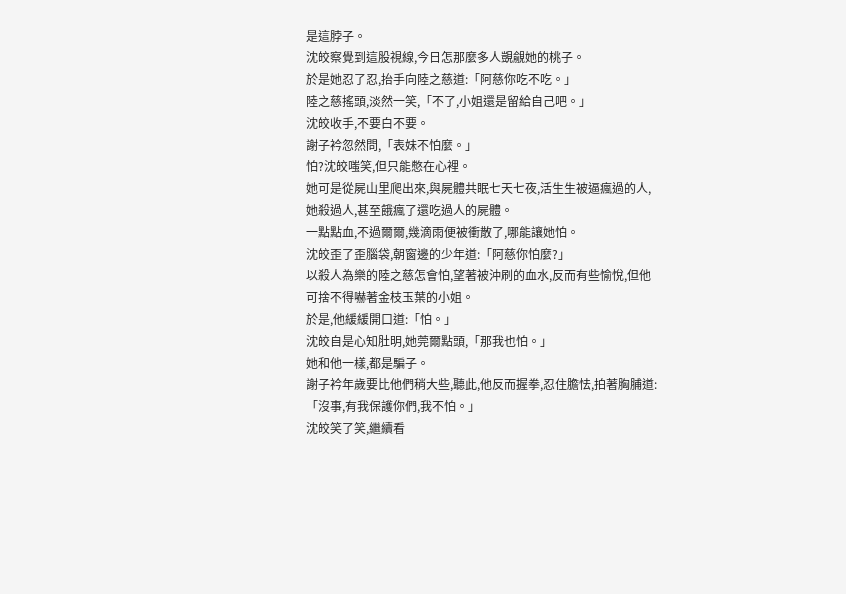是這脖子。
沈皎察覺到這股視線,今日怎那麼多人覬覦她的桃子。
於是她忍了忍,抬手向陸之慈道:「阿慈你吃不吃。」
陸之慈搖頭,淡然一笑,「不了,小姐還是留給自己吧。」
沈皎收手,不要白不要。
謝子衿忽然問,「表妹不怕麼。」
怕?沈皎嗤笑,但只能憋在心裡。
她可是從屍山里爬出來,與屍體共眠七天七夜,活生生被逼瘋過的人,她殺過人,甚至餓瘋了還吃過人的屍體。
一點點血,不過爾爾,幾滴雨便被衝散了,哪能讓她怕。
沈皎歪了歪腦袋,朝窗邊的少年道:「阿慈你怕麼?」
以殺人為樂的陸之慈怎會怕,望著被沖刷的血水,反而有些愉悅,但他可捨不得嚇著金枝玉葉的小姐。
於是,他緩緩開口道:「怕。」
沈皎自是心知肚明,她莞爾點頭,「那我也怕。」
她和他一樣,都是騙子。
謝子衿年歲要比他們稍大些,聽此,他反而握拳,忍住膽怯,拍著胸脯道:「沒事,有我保護你們,我不怕。」
沈皎笑了笑,繼續看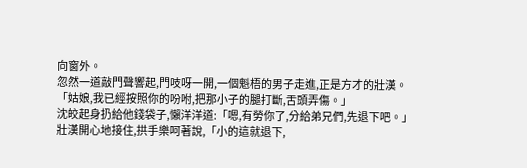向窗外。
忽然一道敲門聲響起,門吱呀一開,一個魁梧的男子走進,正是方才的壯漢。
「姑娘,我已經按照你的吩咐,把那小子的腿打斷,舌頭弄傷。」
沈皎起身扔給他錢袋子,懶洋洋道:「嗯,有勞你了,分給弟兄們,先退下吧。」
壯漢開心地接住,拱手樂呵著說,「小的這就退下,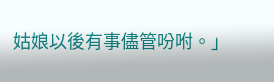姑娘以後有事儘管吩咐。」